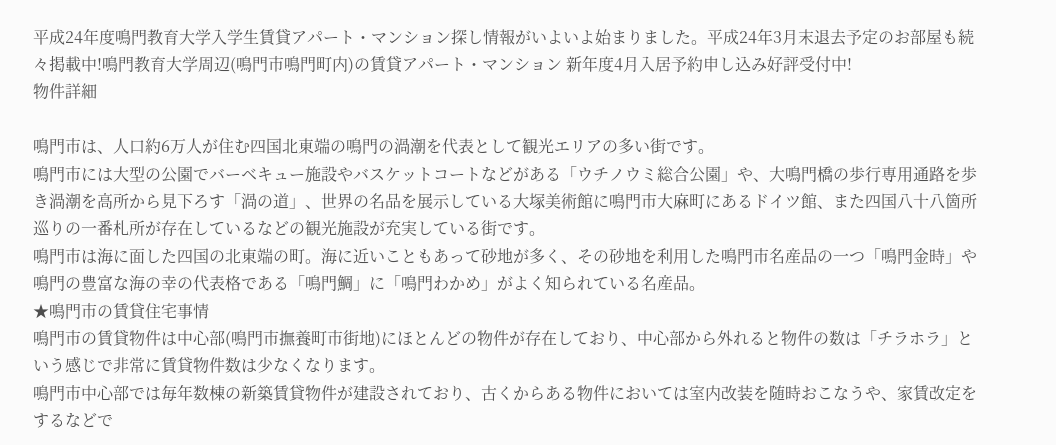平成24年度鳴門教育大学入学生賃貸アパート・マンション探し情報がいよいよ始まりました。平成24年3月末退去予定のお部屋も続々掲載中!鳴門教育大学周辺(鳴門市鳴門町内)の賃貸アパート・マンション 新年度4月入居予約申し込み好評受付中!
物件詳細

鳴門市は、人口約6万人が住む四国北東端の鳴門の渦潮を代表として観光エリアの多い街です。
鳴門市には大型の公園でバーベキュー施設やバスケットコートなどがある「ウチノウミ総合公園」や、大鳴門橋の歩行専用通路を歩き渦潮を高所から見下ろす「渦の道」、世界の名品を展示している大塚美術館に鳴門市大麻町にあるドイツ館、また四国八十八箇所巡りの一番札所が存在しているなどの観光施設が充実している街です。
鳴門市は海に面した四国の北東端の町。海に近いこともあって砂地が多く、その砂地を利用した鳴門市名産品の一つ「鳴門金時」や鳴門の豊富な海の幸の代表格である「鳴門鯛」に「鳴門わかめ」がよく知られている名産品。
★鳴門市の賃貸住宅事情
鳴門市の賃貸物件は中心部(鳴門市撫養町市街地)にほとんどの物件が存在しており、中心部から外れると物件の数は「チラホラ」という感じで非常に賃貸物件数は少なくなります。
鳴門市中心部では毎年数棟の新築賃貸物件が建設されており、古くからある物件においては室内改装を随時おこなうや、家賃改定をするなどで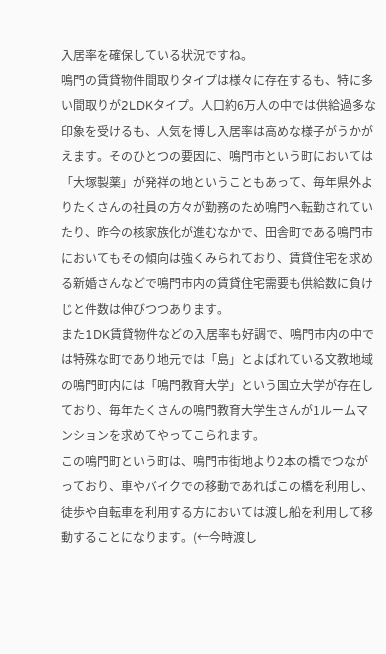入居率を確保している状況ですね。
鳴門の賃貸物件間取りタイプは様々に存在するも、特に多い間取りが2LDKタイプ。人口約6万人の中では供給過多な印象を受けるも、人気を博し入居率は高めな様子がうかがえます。そのひとつの要因に、鳴門市という町においては「大塚製薬」が発祥の地ということもあって、毎年県外よりたくさんの社員の方々が勤務のため鳴門へ転勤されていたり、昨今の核家族化が進むなかで、田舎町である鳴門市においてもその傾向は強くみられており、賃貸住宅を求める新婚さんなどで鳴門市内の賃貸住宅需要も供給数に負けじと件数は伸びつつあります。
また1DK賃貸物件などの入居率も好調で、鳴門市内の中では特殊な町であり地元では「島」とよばれている文教地域の鳴門町内には「鳴門教育大学」という国立大学が存在しており、毎年たくさんの鳴門教育大学生さんが1ルームマンションを求めてやってこられます。
この鳴門町という町は、鳴門市街地より2本の橋でつながっており、車やバイクでの移動であればこの橋を利用し、徒歩や自転車を利用する方においては渡し船を利用して移動することになります。(←今時渡し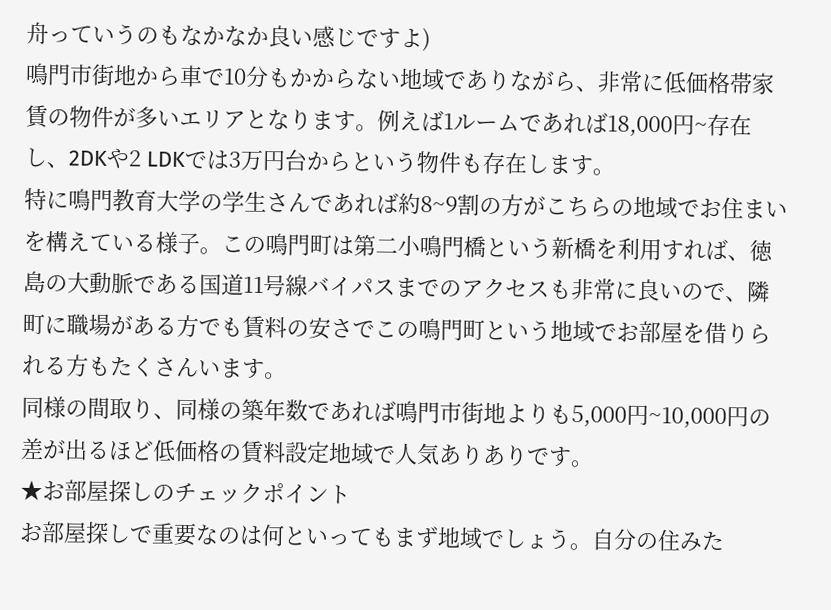舟っていうのもなかなか良い感じですよ)
鳴門市街地から車で10分もかからない地域でありながら、非常に低価格帯家賃の物件が多いエリアとなります。例えば1ルームであれば18,000円~存在し、2DKや2 LDKでは3万円台からという物件も存在します。
特に鳴門教育大学の学生さんであれば約8~9割の方がこちらの地域でお住まいを構えている様子。この鳴門町は第二小鳴門橋という新橋を利用すれば、徳島の大動脈である国道11号線バイパスまでのアクセスも非常に良いので、隣町に職場がある方でも賃料の安さでこの鳴門町という地域でお部屋を借りられる方もたくさんいます。
同様の間取り、同様の築年数であれば鳴門市街地よりも5,000円~10,000円の差が出るほど低価格の賃料設定地域で人気ありありです。
★お部屋探しのチェックポイント
お部屋探しで重要なのは何といってもまず地域でしょう。自分の住みた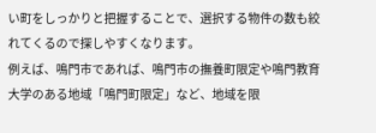い町をしっかりと把握することで、選択する物件の数も絞れてくるので探しやすくなります。
例えば、鳴門市であれば、鳴門市の撫養町限定や鳴門教育大学のある地域「鳴門町限定」など、地域を限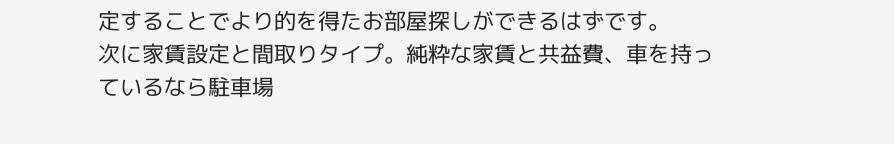定することでより的を得たお部屋探しができるはずです。
次に家賃設定と間取りタイプ。純粋な家賃と共益費、車を持っているなら駐車場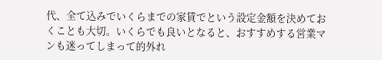代、全て込みでいくらまでの家賃でという設定金額を決めておくことも大切。いくらでも良いとなると、おすすめする営業マンも迷ってしまって的外れ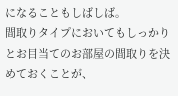になることもしばしば。
間取りタイプにおいてもしっかりとお目当てのお部屋の間取りを決めておくことが、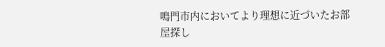鳴門市内においてより理想に近づいたお部屋探し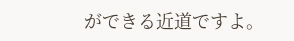ができる近道ですよ。